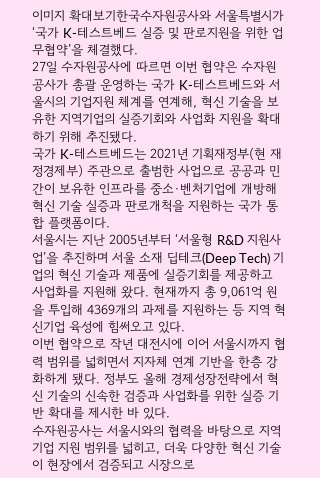이미지 확대보기한국수자원공사와 서울특별시가 ‘국가 K-테스트베드 실증 및 판로지원을 위한 업무협약’을 체결했다.
27일 수자원공사에 따르면 이번 협약은 수자원공사가 총괄 운영하는 국가 K-테스트베드와 서울시의 기업지원 체계를 연계해, 혁신 기술을 보유한 지역기업의 실증기회와 사업화 지원을 확대하기 위해 추진됐다.
국가 K-테스트베드는 2021년 기획재정부(현 재정경제부) 주관으로 출범한 사업으로 공공과 민간이 보유한 인프라를 중소·벤처기업에 개방해 혁신 기술 실증과 판로개척을 지원하는 국가 통합 플랫폼이다.
서울시는 지난 2005년부터 ‘서울형 R&D 지원사업’을 추진하며 서울 소재 딥테크(Deep Tech) 기업의 혁신 기술과 제품에 실증기회를 제공하고 사업화를 지원해 왔다. 현재까지 총 9,061억 원을 투입해 4369개의 과제를 지원하는 등 지역 혁신기업 육성에 힘써오고 있다.
이번 협약으로 작년 대전시에 이어 서울시까지 협력 범위를 넓히면서 지자체 연계 기반을 한층 강화하게 됐다. 정부도 올해 경제성장전략에서 혁신 기술의 신속한 검증과 사업화를 위한 실증 기반 확대를 제시한 바 있다.
수자원공사는 서울시와의 협력을 바탕으로 지역기업 지원 범위를 넓히고, 더욱 다양한 혁신 기술이 현장에서 검증되고 시장으로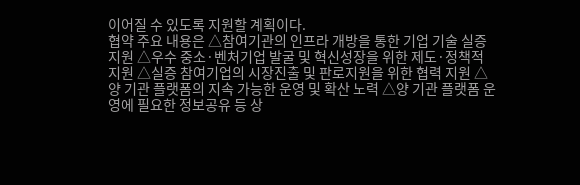이어질 수 있도록 지원할 계획이다.
협약 주요 내용은 △참여기관의 인프라 개방을 통한 기업 기술 실증 지원 △우수 중소·벤처기업 발굴 및 혁신성장을 위한 제도·정책적 지원 △실증 참여기업의 시장진출 및 판로지원을 위한 협력 지원 △양 기관 플랫폼의 지속 가능한 운영 및 확산 노력 △양 기관 플랫폼 운영에 필요한 정보공유 등 상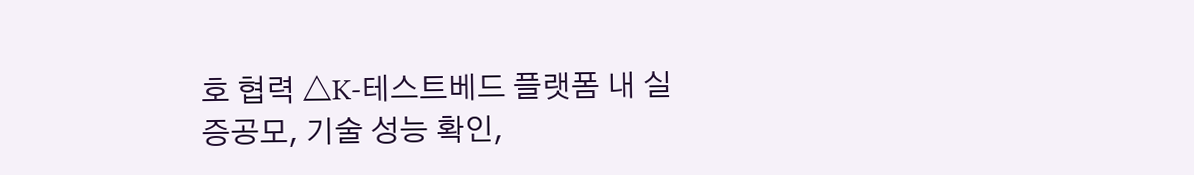호 협력 △K-테스트베드 플랫폼 내 실증공모, 기술 성능 확인,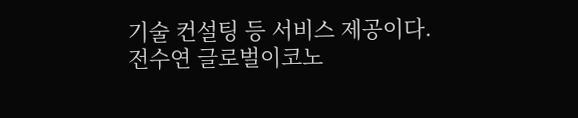기술 컨설팅 등 서비스 제공이다.
전수연 글로벌이코노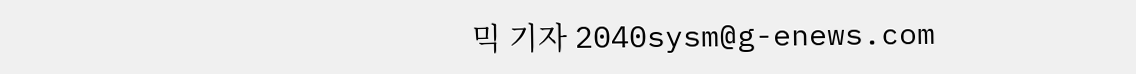믹 기자 2040sysm@g-enews.com